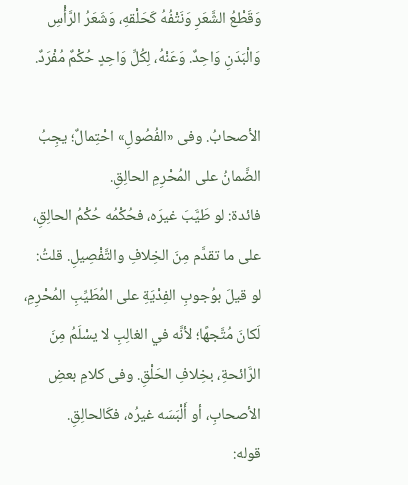وَقَطْعُ الشَّعَرِ وَنَتْفُهُ كَحَلْقهِ، وَشَعَرُ الرَّأْسِ وَالْبَدَنِ وَاحِدٌ. وَعَنْهُ، لِكُلِّ وَاحِدٍ حُكْمٌ مُفْرَدٌ.

الأصحابُ. وفى «الفُصُولِ» احْتِمالٌ؛ يجِبُ الضَّمانُ على المُحْرِمِ الحالِقِ.
فائدة: لو طَيَّبَ غيرَه، فحُكْمُه حُكْمُ الحالِقِ، على ما تقدَّم مِنَ الخِلافِ والتَّفْصِيلِ. قلتُ: لو قيلَ بوُجوبِ الفِدْيَةِ على المُطَيِّبِ المُحْرِمِ، لَكانَ مُتَّجهًا؛ لأنَّه في الغالِبِ لا يسْلَمُ مِنَ الرَّائحةِ، بخِلافِ الحَلْقِ. وفى كلامِ بعضِ الأصحابِ، أو أَلْبَسَه غيرُه، فكَالحالِقِ.
قوله: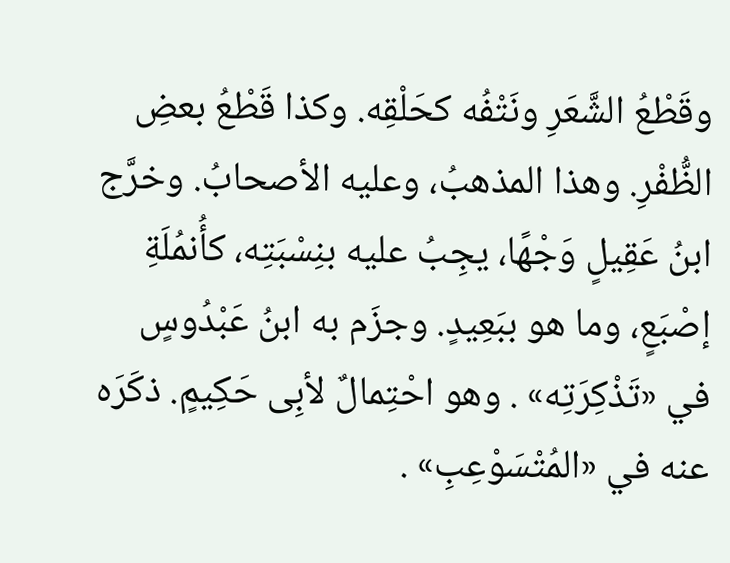وقَطْعُ الشَّعَرِ ونَتْفُه كحَلْقِه. وكذا قَطْعُ بعضِ الظُّفْرِ. وهذا المذهبُ، وعليه الأصحابُ. وخرَّج ابنُ عَقِيلٍ وَجْهًا، يجِبُ عليه بنِسْبَتِه، كأُنمُلَةِ إصْبَعٍ، وما هو ببَعِيدٍ. وجزَم به ابنُ عَبْدُوسٍ في «تَذْكِرَتِه» . وهو احْتِمالٌ لأبِى حَكِيمٍ. ذكَرَه عنه في «المُتْسَوْعِبِ» .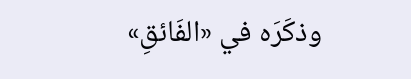وذكَرَه في «الفَائقِ»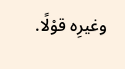وغيرِه قوْلًا.